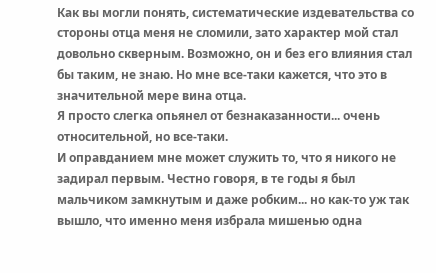Как вы могли понять, систематические издевательства со стороны отца меня не сломили, зато характер мой стал довольно скверным. Возможно, он и без его влияния стал бы таким, не знаю. Но мне все-таки кажется, что это в значительной мере вина отца.
Я просто слегка опьянел от безнаказанности... очень относительной, но все-таки.
И оправданием мне может служить то, что я никого не задирал первым. Честно говоря, в те годы я был мальчиком замкнутым и даже робким... но как-то уж так вышло, что именно меня избрала мишенью одна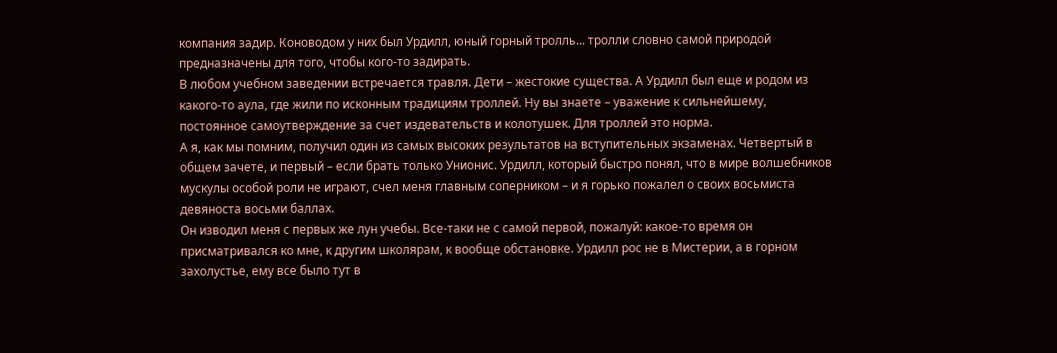компания задир. Коноводом у них был Урдилл, юный горный тролль... тролли словно самой природой предназначены для того, чтобы кого-то задирать.
В любом учебном заведении встречается травля. Дети – жестокие существа. А Урдилл был еще и родом из какого-то аула, где жили по исконным традициям троллей. Ну вы знаете – уважение к сильнейшему, постоянное самоутверждение за счет издевательств и колотушек. Для троллей это норма.
А я, как мы помним, получил один из самых высоких результатов на вступительных экзаменах. Четвертый в общем зачете, и первый – если брать только Унионис. Урдилл, который быстро понял, что в мире волшебников мускулы особой роли не играют, счел меня главным соперником – и я горько пожалел о своих восьмиста девяноста восьми баллах.
Он изводил меня с первых же лун учебы. Все-таки не с самой первой, пожалуй: какое-то время он присматривался ко мне, к другим школярам, к вообще обстановке. Урдилл рос не в Мистерии, а в горном захолустье, ему все было тут в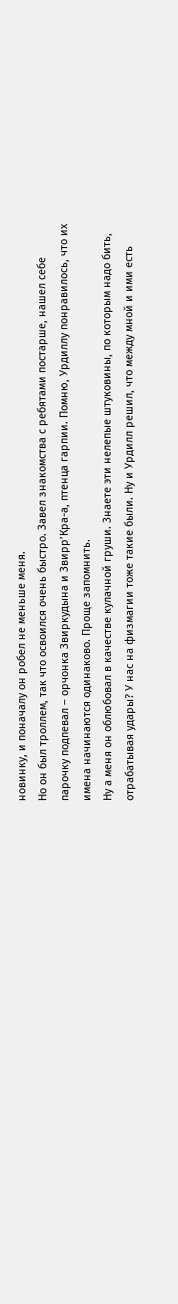новинку, и поначалу он робел не меньше меня.
Но он был троллем, так что освоился очень быстро. Завел знакомства с ребятами постарше, нашел себе парочку подпевал – орчонка Звиркудына и Звирр’Кра-а, птенца гарпии. Помню, Урдиллу понравилось, что их имена начинаются одинаково. Проще запомнить.
Ну а меня он облюбовал в качестве кулачной груши. Знаете эти нелепые штуковины, по которым надо бить, отрабатывая удары? У нас на физмагии тоже такие были. Ну и Урдилл решил, что между мной и ими есть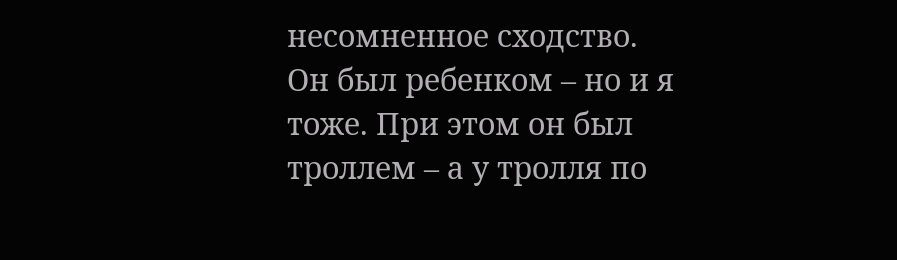несомненное сходство.
Он был ребенком – но и я тоже. При этом он был троллем – а у тролля по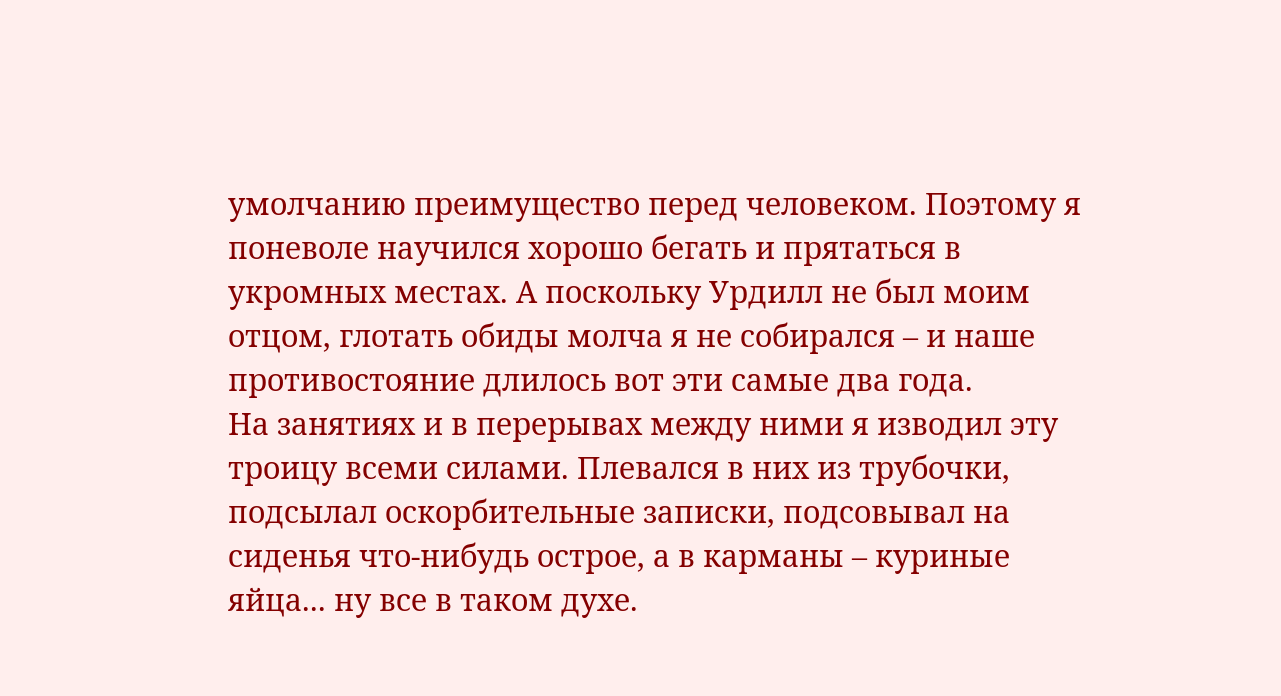умолчанию преимущество перед человеком. Поэтому я поневоле научился хорошо бегать и прятаться в укромных местах. А поскольку Урдилл не был моим отцом, глотать обиды молча я не собирался – и наше противостояние длилось вот эти самые два года.
На занятиях и в перерывах между ними я изводил эту троицу всеми силами. Плевался в них из трубочки, подсылал оскорбительные записки, подсовывал на сиденья что-нибудь острое, а в карманы – куриные яйца... ну все в таком духе.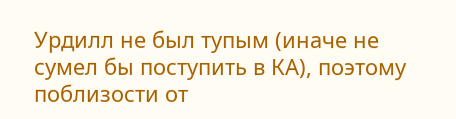Урдилл не был тупым (иначе не сумел бы поступить в КА), поэтому поблизости от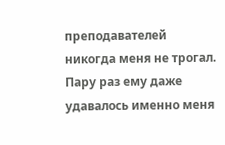преподавателей никогда меня не трогал. Пару раз ему даже удавалось именно меня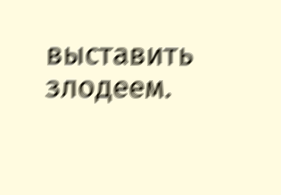выставить злодеем.